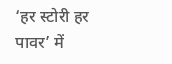‘हर स्टोरी हर पावर’ में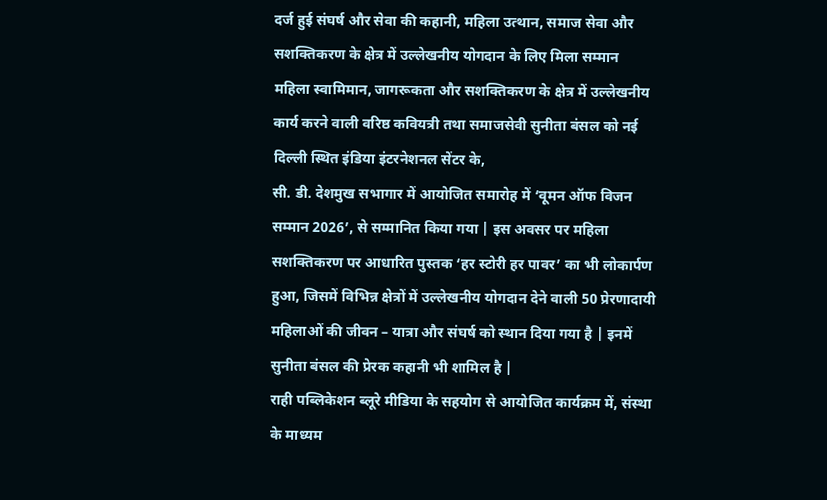दर्ज हुई संघर्ष और सेवा की कहानी, महिला उत्थान, समाज सेवा और सशक्तिकरण के क्षेत्र में उल्लेखनीय योगदान के लिए मिला सम्मान
महिला स्वामिमान, जागरूकता और सशक्तिकरण के क्षेत्र में उल्लेखनीय कार्य करने वाली वरिष्ठ कवियत्री तथा समाजसेवी सुनीता बंसल को नई दिल्ली स्थित इंडिया इंटरनेशनल सेंटर के,
सी. डी. देशमुख सभागार में आयोजित समारोह में ‘वूमन ऑफ विजन सम्मान 2026’, से सम्मानित किया गया | इस अवसर पर महिला सशक्तिकरण पर आधारित पुस्तक ‘हर स्टोरी हर पावर’ का भी लोकार्पण हुआ, जिसमें विभिन्न क्षेत्रों में उल्लेखनीय योगदान देने वाली 50 प्रेरणादायी महिलाओं की जीवन – यात्रा और संघर्ष को स्थान दिया गया है | इनमें सुनीता बंसल की प्रेरक कहानी भी शामिल है |
राही पब्लिकेशन ब्लूरे मीडिया के सहयोग से आयोजित कार्यक्रम में, संस्था के माध्यम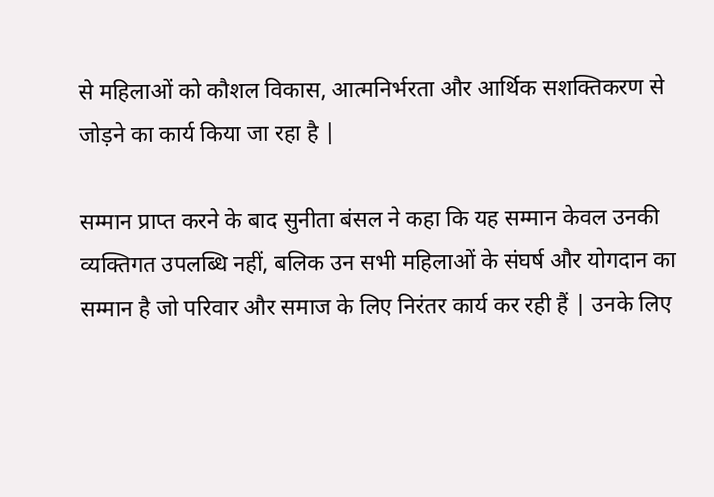से महिलाओं को कौशल विकास, आत्मनिर्भरता और आर्थिक सशक्तिकरण से जोड़ने का कार्य किया जा रहा है |

सम्मान प्राप्त करने के बाद सुनीता बंसल ने कहा कि यह सम्मान केवल उनकी व्यक्तिगत उपलब्धि नहीं, बलिक उन सभी महिलाओं के संघर्ष और योगदान का सम्मान है जो परिवार और समाज के लिए निरंतर कार्य कर रही हैं | उनके लिए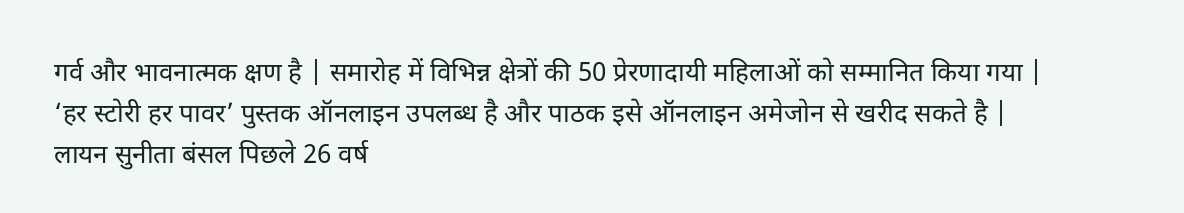गर्व और भावनात्मक क्षण है | समारोह में विभिन्न क्षेत्रों की 50 प्रेरणादायी महिलाओं को सम्मानित किया गया |
‘हर स्टोरी हर पावर’ पुस्तक ऑनलाइन उपलब्ध है और पाठक इसे ऑनलाइन अमेजोन से खरीद सकते है |
लायन सुनीता बंसल पिछले 26 वर्ष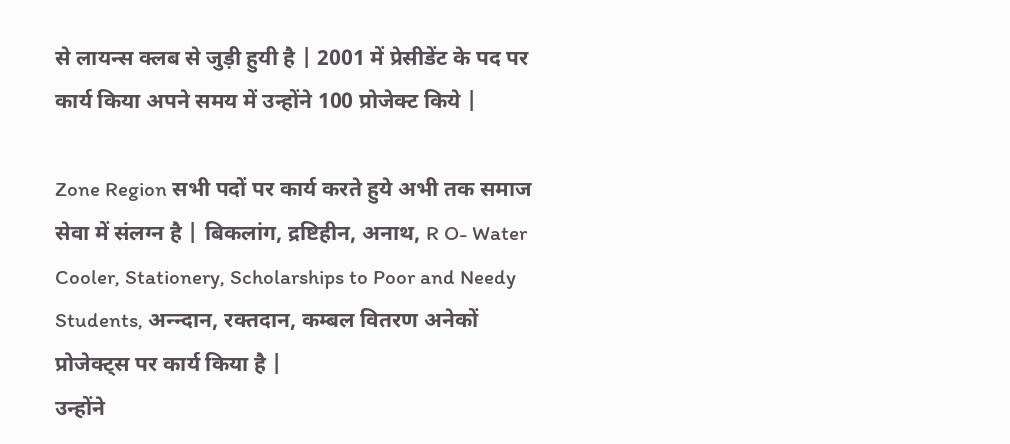से लायन्स क्लब से जुड़ी हुयी है | 2001 में प्रेसीडेंट के पद पर कार्य किया अपने समय में उन्होंने 100 प्रोजेक्ट किये |

Zone Region सभी पदों पर कार्य करते हुये अभी तक समाज सेवा में संलग्न है | बिकलांग, द्रष्टिहीन, अनाथ, R O- Water Cooler, Stationery, Scholarships to Poor and Needy Students, अन्न्दान, रक्तदान, कम्बल वितरण अनेकों प्रोजेक्ट्स पर कार्य किया है |
उन्होंने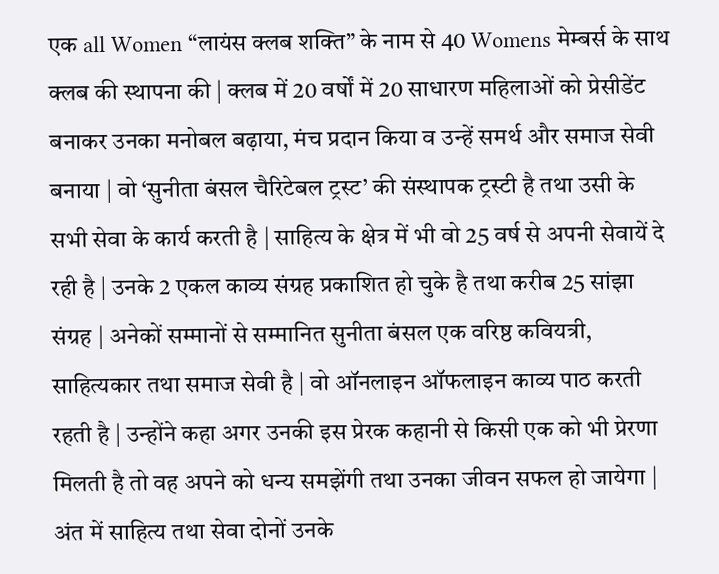एक all Women “लायंस क्लब शक्ति” के नाम से 40 Womens मेम्बर्स के साथ क्लब की स्थापना की | क्लब में 20 वर्षों में 20 साधारण महिलाओं को प्रेसीडेंट बनाकर उनका मनोबल बढ़ाया, मंच प्रदान किया व उन्हें समर्थ और समाज सेवी बनाया | वो ‘सुनीता बंसल चैरिटेबल ट्रस्ट’ की संस्थापक ट्रस्टी है तथा उसी के सभी सेवा के कार्य करती है | साहित्य के क्षेत्र में भी वो 25 वर्ष से अपनी सेवायें दे रही है | उनके 2 एकल काव्य संग्रह प्रकाशित हो चुके है तथा करीब 25 सांझा संग्रह | अनेकों सम्मानों से सम्मानित सुनीता बंसल एक वरिष्ठ कवियत्री, साहित्यकार तथा समाज सेवी है | वो ऑनलाइन ऑफलाइन काव्य पाठ करती रहती है | उन्होंने कहा अगर उनकी इस प्रेरक कहानी से किसी एक को भी प्रेरणा मिलती है तो वह अपने को धन्य समझेंगी तथा उनका जीवन सफल हो जायेगा |
अंत में साहित्य तथा सेवा दोनों उनके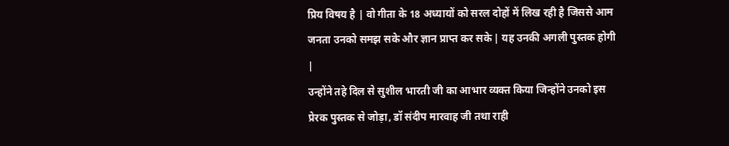प्रिय विषय है | वो गीता के 18 अध्यायों को सरल दोहों में लिख रही है जिससे आम जनता उनको समझ सके और ज्ञान प्राप्त कर सके | यह उनकी अगली पुस्तक होगी |
उन्होंने तहे दिल से सुशील भारती जी का आभार व्यक्त किया जिन्होंने उनको इस प्रेरक पुस्तक से जोड़ा, डॉ संदीप मारवाह जी तथा राही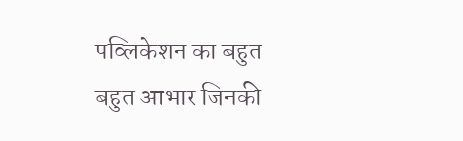पव्लिकेशन का बहुत बहुत आभार जिनकी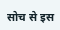सोच से इस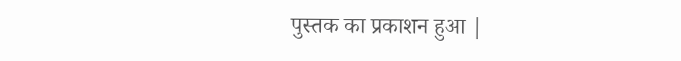पुस्तक का प्रकाशन हुआ |